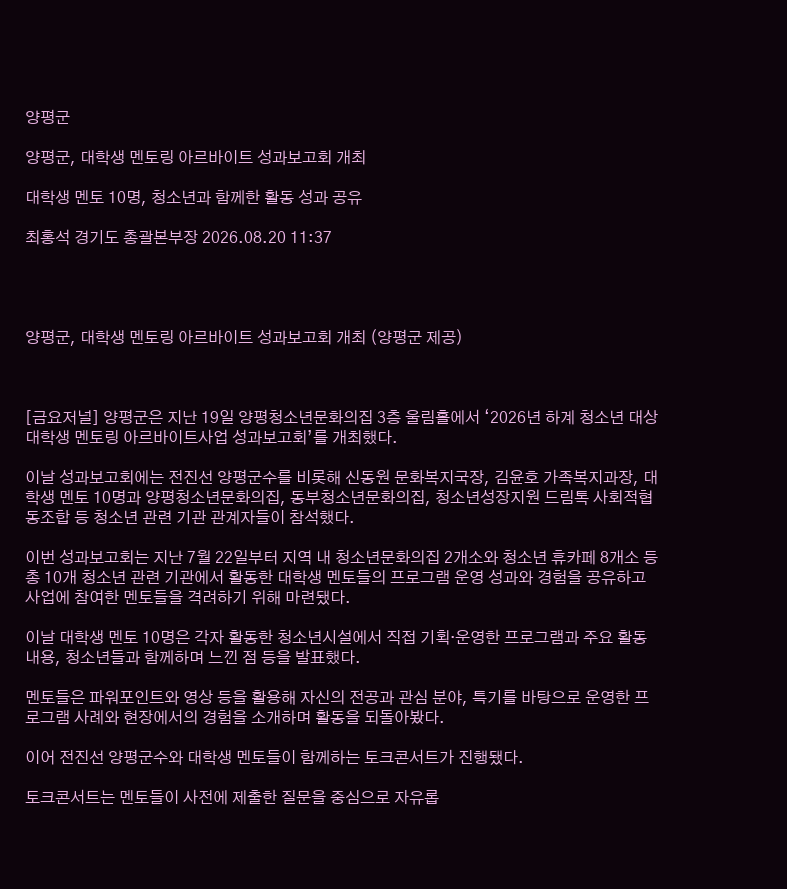양평군

양평군, 대학생 멘토링 아르바이트 성과보고회 개최

대학생 멘토 10명, 청소년과 함께한 활동 성과 공유

최홍석 경기도 총괄본부장 2026.08.20 11:37




양평군, 대학생 멘토링 아르바이트 성과보고회 개최 (양평군 제공)



[금요저널] 양평군은 지난 19일 양평청소년문화의집 3층 울림홀에서 ‘2026년 하계 청소년 대상 대학생 멘토링 아르바이트사업 성과보고회’를 개최했다.

이날 성과보고회에는 전진선 양평군수를 비롯해 신동원 문화복지국장, 김윤호 가족복지과장, 대학생 멘토 10명과 양평청소년문화의집, 동부청소년문화의집, 청소년성장지원 드림톡 사회적협동조합 등 청소년 관련 기관 관계자들이 참석했다.

이번 성과보고회는 지난 7월 22일부터 지역 내 청소년문화의집 2개소와 청소년 휴카페 8개소 등 총 10개 청소년 관련 기관에서 활동한 대학생 멘토들의 프로그램 운영 성과와 경험을 공유하고 사업에 참여한 멘토들을 격려하기 위해 마련됐다.

이날 대학생 멘토 10명은 각자 활동한 청소년시설에서 직접 기획·운영한 프로그램과 주요 활동 내용, 청소년들과 함께하며 느낀 점 등을 발표했다.

멘토들은 파워포인트와 영상 등을 활용해 자신의 전공과 관심 분야, 특기를 바탕으로 운영한 프로그램 사례와 현장에서의 경험을 소개하며 활동을 되돌아봤다.

이어 전진선 양평군수와 대학생 멘토들이 함께하는 토크콘서트가 진행됐다.

토크콘서트는 멘토들이 사전에 제출한 질문을 중심으로 자유롭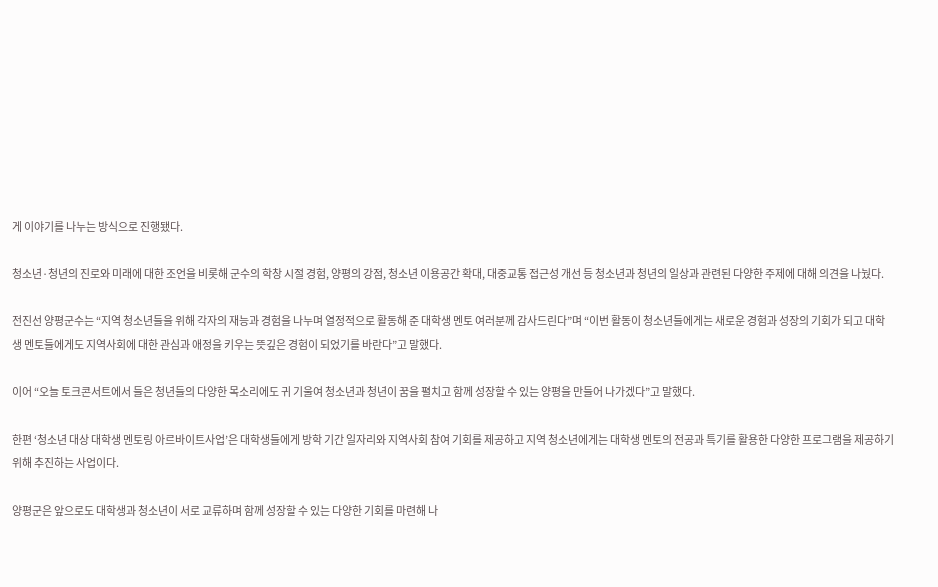게 이야기를 나누는 방식으로 진행됐다.

청소년·청년의 진로와 미래에 대한 조언을 비롯해 군수의 학창 시절 경험, 양평의 강점, 청소년 이용공간 확대, 대중교통 접근성 개선 등 청소년과 청년의 일상과 관련된 다양한 주제에 대해 의견을 나눴다.

전진선 양평군수는 “지역 청소년들을 위해 각자의 재능과 경험을 나누며 열정적으로 활동해 준 대학생 멘토 여러분께 감사드린다”며 “이번 활동이 청소년들에게는 새로운 경험과 성장의 기회가 되고 대학생 멘토들에게도 지역사회에 대한 관심과 애정을 키우는 뜻깊은 경험이 되었기를 바란다”고 말했다.

이어 “오늘 토크콘서트에서 들은 청년들의 다양한 목소리에도 귀 기울여 청소년과 청년이 꿈을 펼치고 함께 성장할 수 있는 양평을 만들어 나가겠다”고 말했다.

한편 ‘청소년 대상 대학생 멘토링 아르바이트사업’은 대학생들에게 방학 기간 일자리와 지역사회 참여 기회를 제공하고 지역 청소년에게는 대학생 멘토의 전공과 특기를 활용한 다양한 프로그램을 제공하기 위해 추진하는 사업이다.

양평군은 앞으로도 대학생과 청소년이 서로 교류하며 함께 성장할 수 있는 다양한 기회를 마련해 나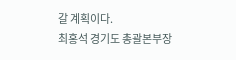갈 계획이다.
최홍석 경기도 총괄본부장